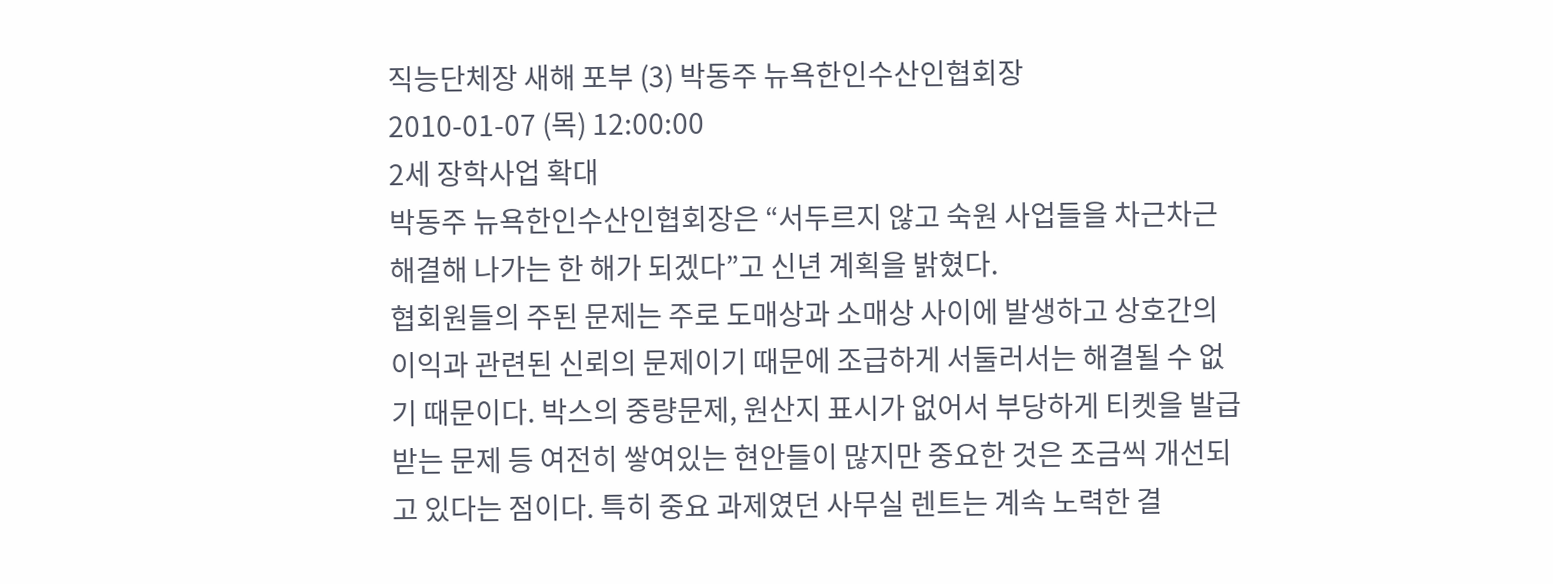직능단체장 새해 포부 (3) 박동주 뉴욕한인수산인협회장
2010-01-07 (목) 12:00:00
2세 장학사업 확대
박동주 뉴욕한인수산인협회장은 “서두르지 않고 숙원 사업들을 차근차근 해결해 나가는 한 해가 되겠다”고 신년 계획을 밝혔다.
협회원들의 주된 문제는 주로 도매상과 소매상 사이에 발생하고 상호간의 이익과 관련된 신뢰의 문제이기 때문에 조급하게 서둘러서는 해결될 수 없기 때문이다. 박스의 중량문제, 원산지 표시가 없어서 부당하게 티켓을 발급받는 문제 등 여전히 쌓여있는 현안들이 많지만 중요한 것은 조금씩 개선되고 있다는 점이다. 특히 중요 과제였던 사무실 렌트는 계속 노력한 결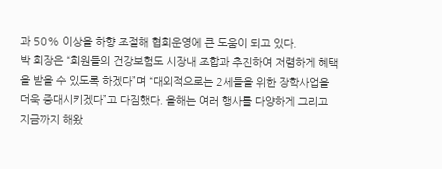과 50% 이상을 하향 조절해 협회운영에 큰 도움이 되고 있다.
박 회장은 “회원들의 건강보험도 시장내 조합과 추진하여 저렴하게 혜택을 받을 수 있도록 하겠다”며 “대외적으로는 2세들을 위한 장학사업을 더욱 증대시키겠다”고 다짐했다. 올해는 여러 행사를 다양하게 그리고 지금까지 해왔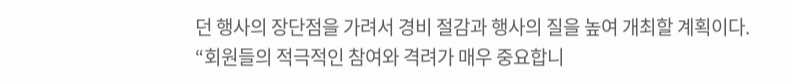던 행사의 장단점을 가려서 경비 절감과 행사의 질을 높여 개최할 계획이다.
“회원들의 적극적인 참여와 격려가 매우 중요합니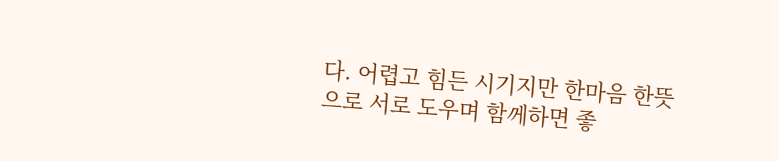다. 어렵고 힘든 시기지만 한마음 한뜻으로 서로 도우며 함께하면 좋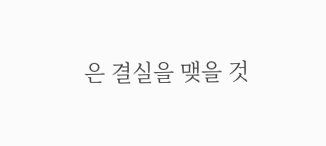은 결실을 맺을 것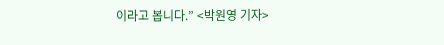이라고 봅니다.” <박원영 기자>